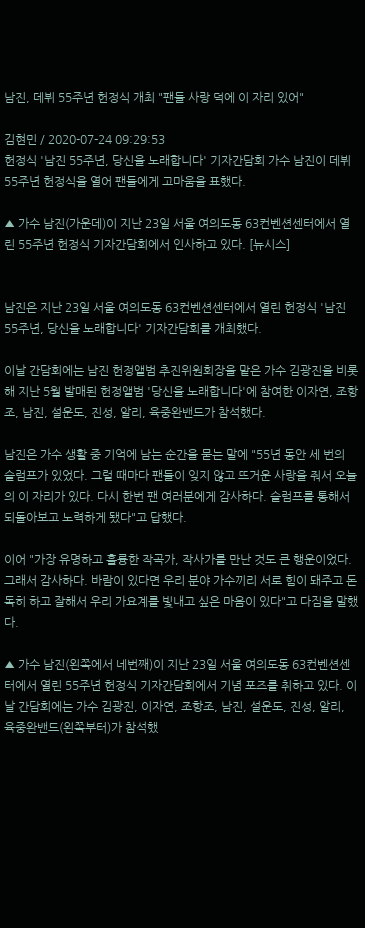남진, 데뷔 55주년 헌정식 개최 "팬들 사랑 덕에 이 자리 있어"

김현민 / 2020-07-24 09:29:53
헌정식 '남진 55주년, 당신을 노래합니다' 기자간담회 가수 남진이 데뷔 55주년 헌정식을 열어 팬들에게 고마움을 표했다.

▲ 가수 남진(가운데)이 지난 23일 서울 여의도동 63컨벤션센터에서 열린 55주년 헌정식 기자간담회에서 인사하고 있다. [뉴시스]


남진은 지난 23일 서울 여의도동 63컨벤션센터에서 열린 헌정식 '남진 55주년, 당신을 노래합니다' 기자간담회를 개최했다.

이날 간담회에는 남진 헌정앨범 추진위원회장을 맡은 가수 김광진을 비롯해 지난 5월 발매된 헌정앨범 '당신을 노래합니다'에 참여한 이자연, 조항조, 남진, 설운도, 진성, 알리, 육중완밴드가 참석했다.

남진은 가수 생활 중 기억에 남는 순간을 묻는 말에 "55년 동안 세 번의 슬럼프가 있었다. 그럴 때마다 팬들이 잊지 않고 뜨거운 사랑을 줘서 오늘의 이 자리가 있다. 다시 한번 팬 여러분에게 감사하다. 슬럼프를 통해서 되돌아보고 노력하게 됐다"고 답했다.

이어 "가장 유명하고 훌륭한 작곡가, 작사가를 만난 것도 큰 행운이었다. 그래서 감사하다. 바람이 있다면 우리 분야 가수끼리 서로 힘이 돼주고 돈독히 하고 잘해서 우리 가요계를 빛내고 싶은 마음이 있다"고 다짐을 말했다.

▲ 가수 남진(왼쪽에서 네번째)이 지난 23일 서울 여의도동 63컨벤션센터에서 열린 55주년 헌정식 기자간담회에서 기념 포즈를 취하고 있다. 이날 간담회에는 가수 김광진, 이자연, 조항조, 남진, 설운도, 진성, 알리, 육중완밴드(왼쪽부터)가 참석했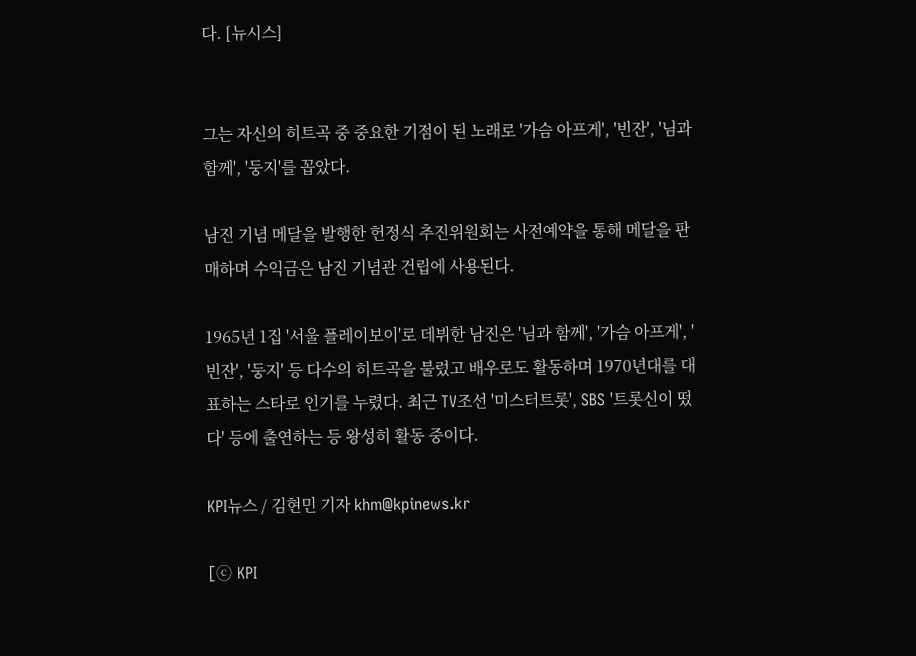다. [뉴시스]


그는 자신의 히트곡 중 중요한 기점이 된 노래로 '가슴 아프게', '빈잔', '님과 함께', '둥지'를 꼽았다.

남진 기념 메달을 발행한 헌정식 추진위원회는 사전예약을 통해 메달을 판매하며 수익금은 남진 기념관 건립에 사용된다.

1965년 1집 '서울 플레이보이'로 데뷔한 남진은 '님과 함께', '가슴 아프게', '빈잔', '둥지' 등 다수의 히트곡을 불렀고 배우로도 활동하며 1970년대를 대표하는 스타로 인기를 누렸다. 최근 TV조선 '미스터트롯', SBS '트롯신이 떴다' 등에 출연하는 등 왕성히 활동 중이다.

KPI뉴스 / 김현민 기자 khm@kpinews.kr

[ⓒ KPI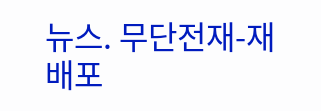뉴스. 무단전재-재배포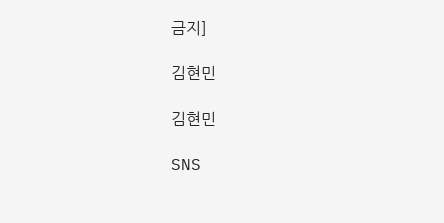금지]

김현민

김현민

SNS